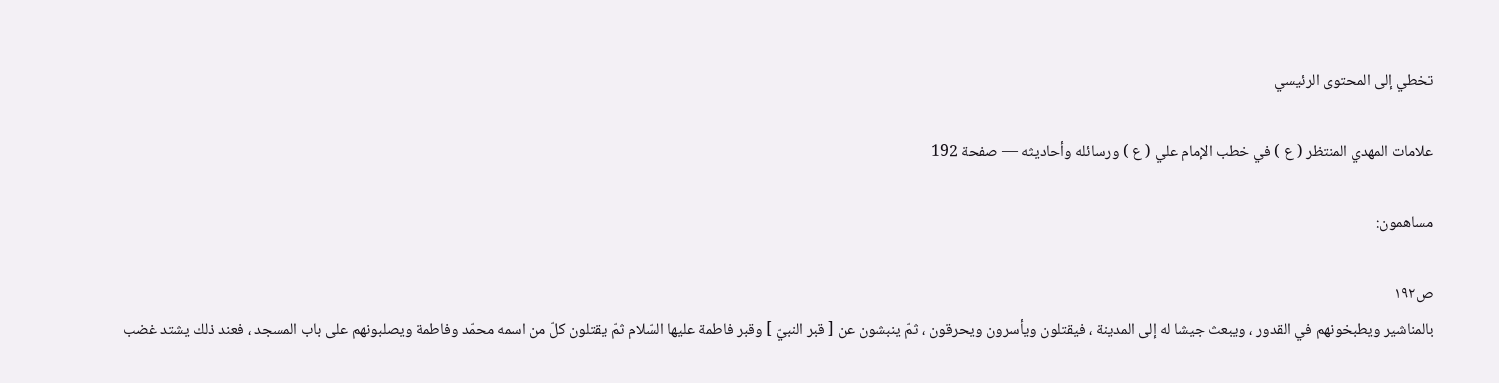تخطي إلى المحتوى الرئيسي

علامات المهدي المنتظر ( ع ) في خطب الإمام علي ( ع ) ورسائله وأحاديثه — صفحة 192

مساهمون:

ص١٩٢
بالمناشير ويطبخونهم في القدور ، ويبعث جيشا له إلى المدينة ، فيقتلون ويأسرون ويحرقون ، ثمّ ينبشون عن [ قبر النبيّ ] وقبر فاطمة عليها السّلام ثمّ يقتلون كلّ من اسمه محمّد وفاطمة ويصلبونهم على باب المسجد ، فعند ذلك يشتد غضب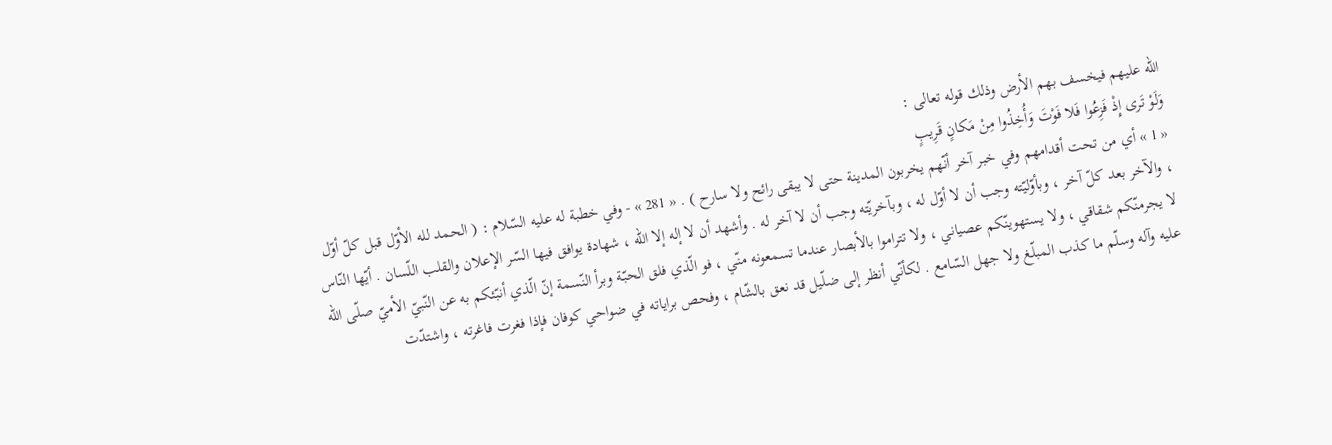الله عليهم فيخسف بهم الأرض وذلك قوله تعالى :
وَلَوْ تَرى إِذْ فَزِعُوا فَلا فَوْتَ وَأُخِذُوا مِنْ مَكانٍ قَرِيبٍ
« 1 » أي من تحت أقدامهم وفي خبر آخر أنّهم يخربون المدينة حتى لا يبقى رائح ولا سارح ) . « 281 » - وفي خطبة له عليه السّلام : ( الحمد لله الأوّل قبل كلّ أوّل ، والآخر بعد كلّ آخر ، وبأوّليّته وجب أن لا أوّل له ، وبآخريّته وجب أن لا آخر له . وأشهد أن لا إله إلا الله ، شهادة يوافق فيها السّر الإعلان والقلب اللّسان . أيّها النّاس لا يجرمنّكم شقاقي ، ولا يستهوينّكم عصياني ، ولا تتراموا بالأبصار عندما تسمعونه منّي ، فو الّذي فلق الحبّة وبرأ النّسمة إنّ الّذي أنبّئكم به عن النّبيّ الأميّ صلّى اللّه عليه وآله وسلّم ما كذب المبلّغ ولا جهل السّامع . لكأنّي أنظر إلى ضلّيل قد نعق بالشّام ، وفحص براياته في ضواحي كوفان فإذا فغرت فاغرته ، واشتدّت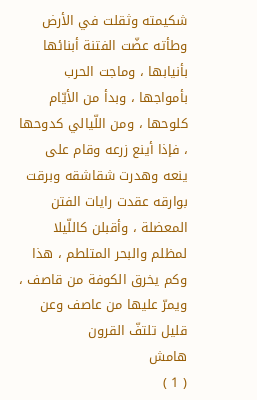شكيمته وثقلت في الأرض وطأته عضّت الفتنة أبنائها بأنيابها ، وماجت الحرب بأمواجها ، وبدأ من الأيّام كلوحها ، ومن اللّيالي كدوحها ، فإذا أينع زرعه وقام على ينعه وهدرت شقاشقه وبرقت بوارقه عقدت رايات الفتن المعضلة ، وأقبلن كاللّيلا لمظلم والبحر المتلطم ، هذا وكم يخرق الكوفة من قاصف ، ويمرّ عليها من عاصف وعن قليل تلتفّ القرون
هامش
( 1 )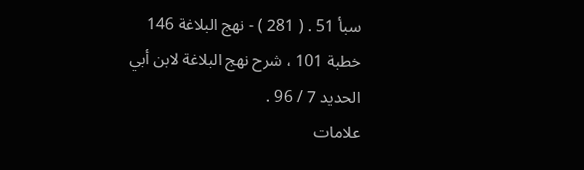سبأ 51 . ( 281 ) - نهج البلاغة 146 خطبة 101 ، شرح نهج البلاغة لابن أبي الحديد 7 / 96 .
علامات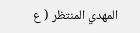المهدي المنتظر ( ع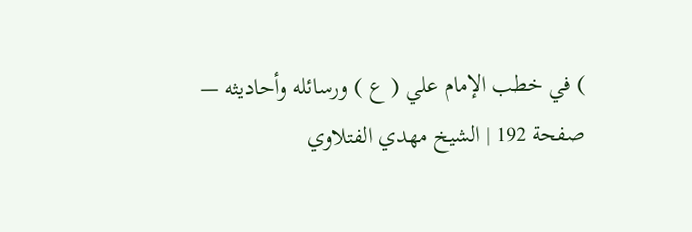) في خطب الإمام علي ( ع ) ورسائله وأحاديثه — صفحة 192 | الشيخ مهدي الفتلاوي